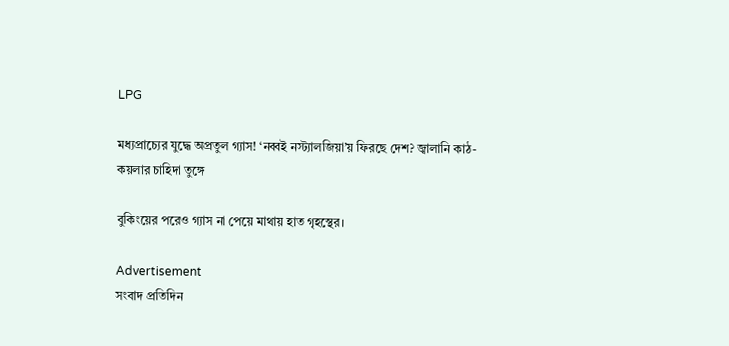LPG

মধ্যপ্রাচ্যের যুদ্ধে অপ্রতুল গ্যাস! ‘নব্বই নস্ট্যালজিয়া’য় ফিরছে দেশ? জ্বালানি কাঠ-কয়লার চাহিদা তুঙ্গে

বুকিংয়ের পরেও গ্যাস না পেয়ে মাথায় হাত গৃহস্থের।

Advertisement
সংবাদ প্রতিদিন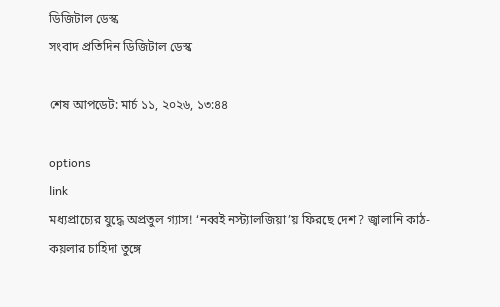ডিজিটাল ডেস্ক
সংবাদ প্রতিদিন ডিজিটাল ডেস্ক

শেষ আপডেট: মার্চ ১১, ২০২৬, ১৩:৪৪

options
link
মধ্যপ্রাচ্যের যুদ্ধে অপ্রতুল গ্যাস! ‘নব্বই নস্ট্যালজিয়া’য় ফিরছে দেশ? জ্বালানি কাঠ-কয়লার চাহিদা তুঙ্গে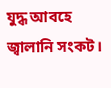যুদ্ধ আবহে জ্বালানি সংকট।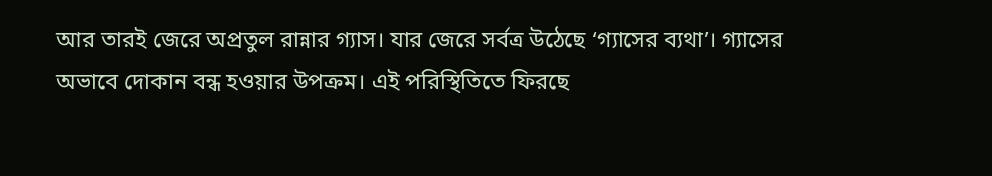আর তারই জেরে অপ্রতুল রান্নার গ্যাস। যার জেরে সর্বত্র উঠেছে ‘গ‌্যাসের ব্যথা’। গ‌্যাসের অভাবে দোকান বন্ধ হওয়ার উপক্রম। এই পরিস্থিতিতে ফিরছে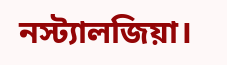নস্ট্যালজিয়া।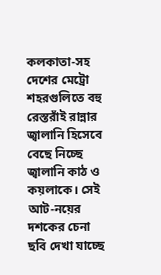কলকাতা-সহ দেশের মেট্রো শহরগুলিতে বহু রেস্তরাঁই রান্নার জ্বালানি হিসেবে বেছে নিচ্ছে জ্বালানি কাঠ ও কয়লাকে। সেই আট-নয়ের দশকের চেনা ছবি দেখা যাচ্ছে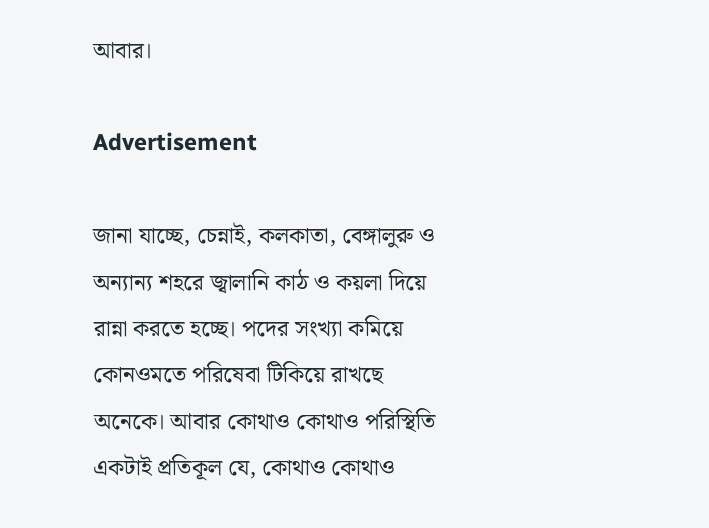আবার।

Advertisement

জানা যাচ্ছে, চেন্নাই, কলকাতা, বেঙ্গালুরু ও অন্যান্য শহরে জ্বালানি কাঠ ও কয়লা দিয়ে রান্না করতে হচ্ছে। পদের সংখ্যা কমিয়ে কোনওমতে পরিষেবা টিকিয়ে রাখছে অনেকে। আবার কোথাও কোথাও পরিস্থিতি একটাই প্রতিকূল যে, কোথাও কোথাও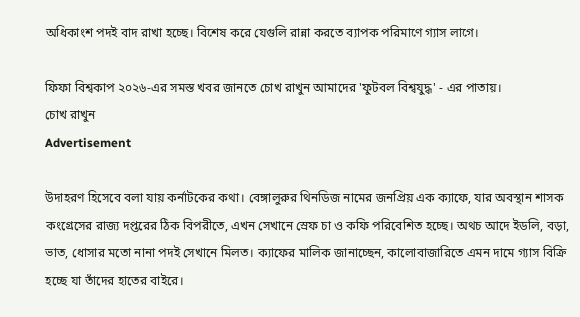অধিকাংশ পদই বাদ রাখা হচ্ছে। বিশেষ করে যেগুলি রান্না করতে ব্যাপক পরিমাণে গ্যাস লাগে।

ফিফা বিশ্বকাপ ২০২৬-এর সমস্ত খবর জানতে চোখ রাখুন আমাদের 'ফুটবল বিশ্বযুদ্ধ' - এর পাতায়।
চোখ রাখুন
Advertisement

উদাহরণ হিসেবে বলা যায় কর্নাটকের কথা। বেঙ্গালুরুর থিনডিজ নামের জনপ্রিয় এক ক্যাফে, যার অবস্থান শাসক কংগ্রেসের রাজ্য দপ্তরের ঠিক বিপরীতে, এখন সেখানে স্রেফ চা ও কফি পরিবেশিত হচ্ছে। অথচ আদে ইডলি, বড়া, ভাত, ধোসার মতো নানা পদই সেখানে মিলত। ক্যাফের মালিক জানাচ্ছেন, কালোবাজারিতে এমন দামে গ্যাস বিক্রি হচ্ছে যা তাঁদের হাতের বাইরে।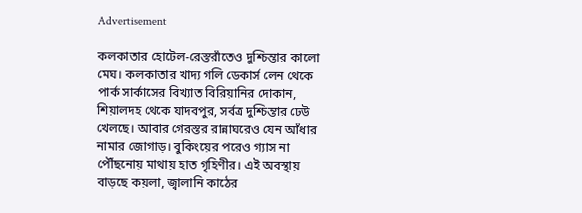Advertisement

কলকাতার হোটেল-রেস্তরাঁতেও দুশ্চিন্তার কালো মেঘ। কলকাতার খাদ্য গলি ডেকার্স লেন থেকে পার্ক সার্কাসের বিখ‌্যাত বিরিয়ানির দোকান, শিয়ালদহ থেকে যাদবপুর, সর্বত্র দুশ্চিন্তার ঢেউ খেলছে। আবার গেরস্তর রান্নাঘরেও যেন আঁধার নামার জোগাড়। বুকিংয়ের পরেও গ্যাস না পৌঁছনোয় মাথায় হাত গৃহিণীর। এই অবস্থায় বাড়ছে কয়লা, জ্বালানি কাঠের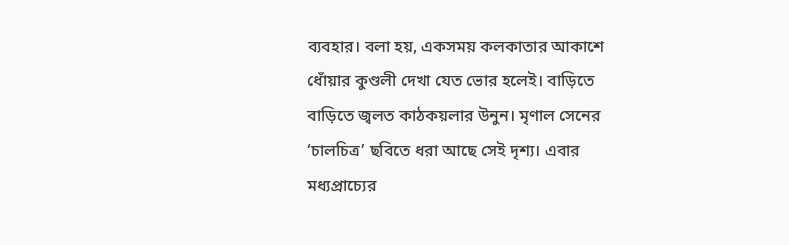ব্যবহার। বলা হয়, একসময় কলকাতার আকাশে ধোঁয়ার কুণ্ডলী দেখা যেত ভোর হলেই। বাড়িতে বাড়িতে জ্বলত কাঠকয়লার উনুন। মৃণাল সেনের ‘চালচিত্র’ ছবিতে ধরা আছে সেই দৃশ্য। এবার মধ্যপ্রাচ্যের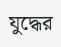যুদ্ধের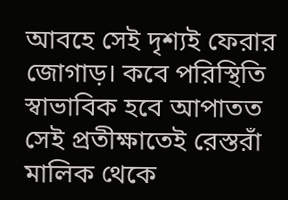আবহে সেই দৃশ্যই ফেরার জোগাড়। কবে পরিস্থিতি স্বাভাবিক হবে আপাতত সেই প্রতীক্ষাতেই রেস্তরাঁ মালিক থেকে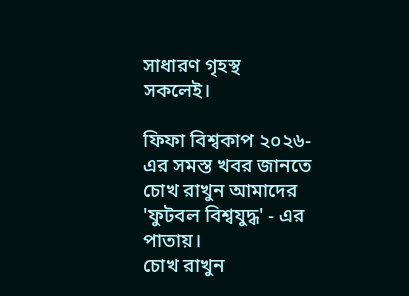সাধারণ গৃহস্থ সকলেই।

ফিফা বিশ্বকাপ ২০২৬-এর সমস্ত খবর জানতে চোখ রাখুন আমাদের 'ফুটবল বিশ্বযুদ্ধ' - এর পাতায়।
চোখ রাখুন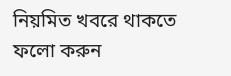নিয়মিত খবরে থাকতে ফলো করুন